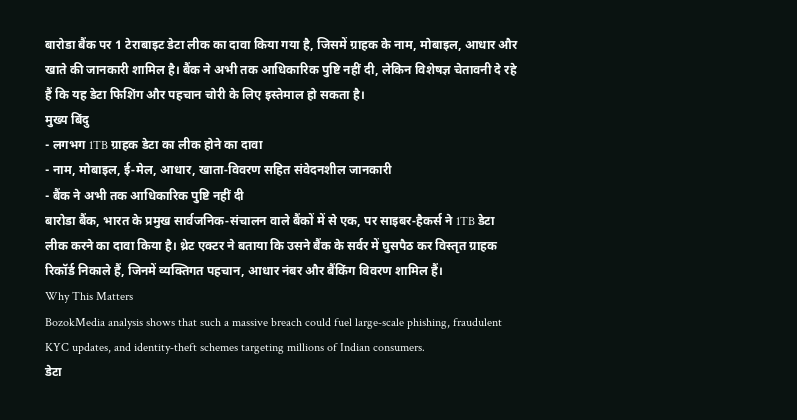बारोडा बैंक पर 1 टेराबाइट डेटा लीक का दावा किया गया है, जिसमें ग्राहक के नाम, मोबाइल, आधार और खाते की जानकारी शामिल है। बैंक ने अभी तक आधिकारिक पुष्टि नहीं दी, लेकिन विशेषज्ञ चेतावनी दे रहे हैं कि यह डेटा फिशिंग और पहचान चोरी के लिए इस्तेमाल हो सकता है।
मुख्य बिंदु
- लगभग 1TB ग्राहक डेटा का लीक होने का दावा
- नाम, मोबाइल, ई‑मेल, आधार, खाता‑विवरण सहित संवेदनशील जानकारी
- बैंक ने अभी तक आधिकारिक पुष्टि नहीं दी
बारोडा बैंक, भारत के प्रमुख सार्वजनिक‑संचालन वाले बैंकों में से एक, पर साइबर‑हैकर्स ने 1TB डेटा लीक करने का दावा किया है। थ्रेट एक्टर ने बताया कि उसने बैंक के सर्वर में घुसपैठ कर विस्तृत ग्राहक रिकॉर्ड निकाले हैं, जिनमें व्यक्तिगत पहचान, आधार नंबर और बैंकिंग विवरण शामिल हैं।
Why This Matters
BozokMedia analysis shows that such a massive breach could fuel large‑scale phishing, fraudulent KYC updates, and identity‑theft schemes targeting millions of Indian consumers.
डेटा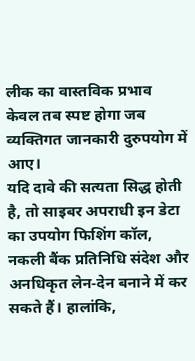लीक का वास्तविक प्रभाव केवल तब स्पष्ट होगा जब व्यक्तिगत जानकारी दुरुपयोग में आए।
यदि दावे की सत्यता सिद्ध होती है, तो साइबर अपराधी इन डेटा का उपयोग फिशिंग कॉल, नकली बैंक प्रतिनिधि संदेश और अनधिकृत लेन‑देन बनाने में कर सकते हैं। हालांकि,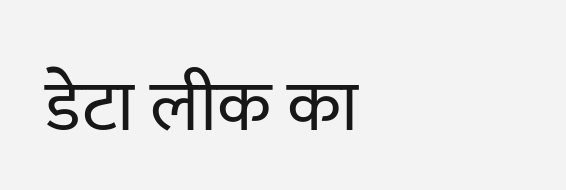डेटा लीक का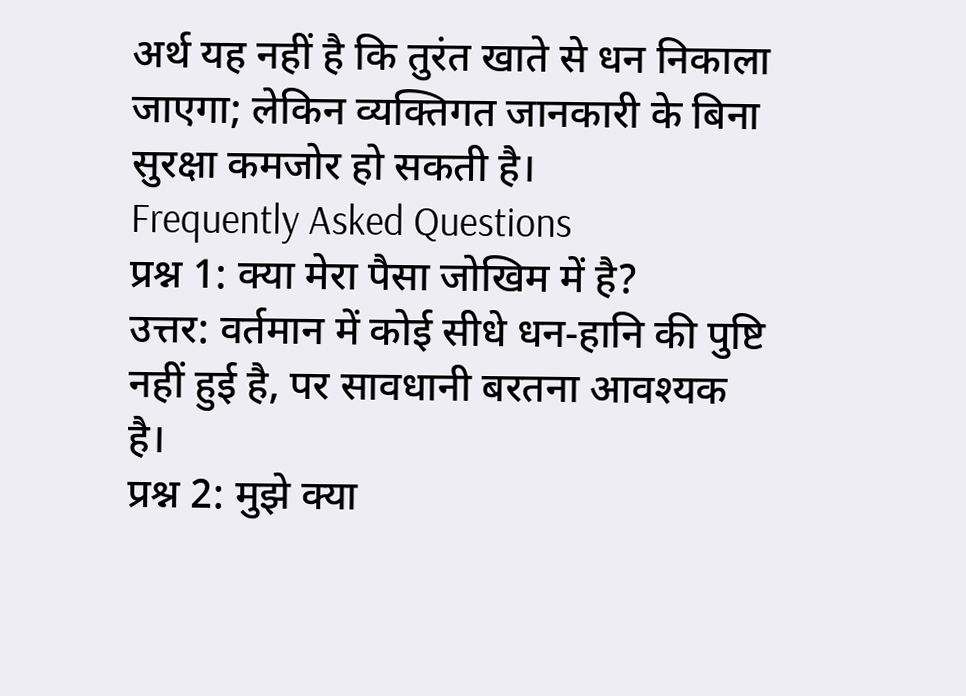अर्थ यह नहीं है कि तुरंत खाते से धन निकाला जाएगा; लेकिन व्यक्तिगत जानकारी के बिना सुरक्षा कमजोर हो सकती है।
Frequently Asked Questions
प्रश्न 1: क्या मेरा पैसा जोखिम में है?
उत्तर: वर्तमान में कोई सीधे धन‑हानि की पुष्टि नहीं हुई है, पर सावधानी बरतना आवश्यक है।
प्रश्न 2: मुझे क्या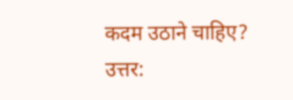कदम उठाने चाहिए?
उत्तर: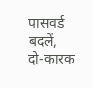पासवर्ड बदलें, दो‑कारक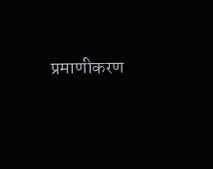प्रमाणीकरण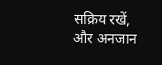सक्रिय रखें, और अनजान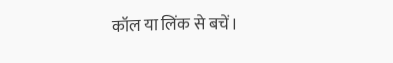कॉल या लिंक से बचें।